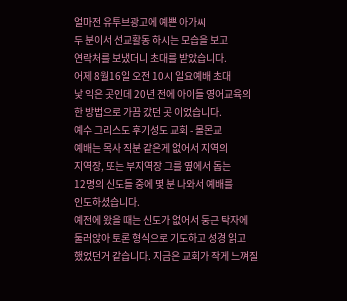얼마전 유투브광고에 예쁜 아가씨
두 분이서 선교활동 하시는 모습을 보고
연락처를 보냈더니 초대를 받았습니다.
어제 8월16일 오전 10시 일요예배 초대
낯 익은 곳인데 20년 전에 아이들 영어교육의
한 방법으로 가끔 갔던 곳 이었습니다.
예수 그리스도 후기성도 교회 - 몰몬교
예배는 목사 직분 같은게 없어서 지역의
지역장, 또는 부지역장 그를 옆에서 돕는
12명의 신도들 중에 몇 분 나와서 예배를
인도하셨습니다.
예전에 왔을 때는 신도가 없어서 둥근 탁자에
둘러앉아 토론 형식으로 기도하고 성경 읽고
했었던거 같습니다. 지금은 교회가 작게 느껴질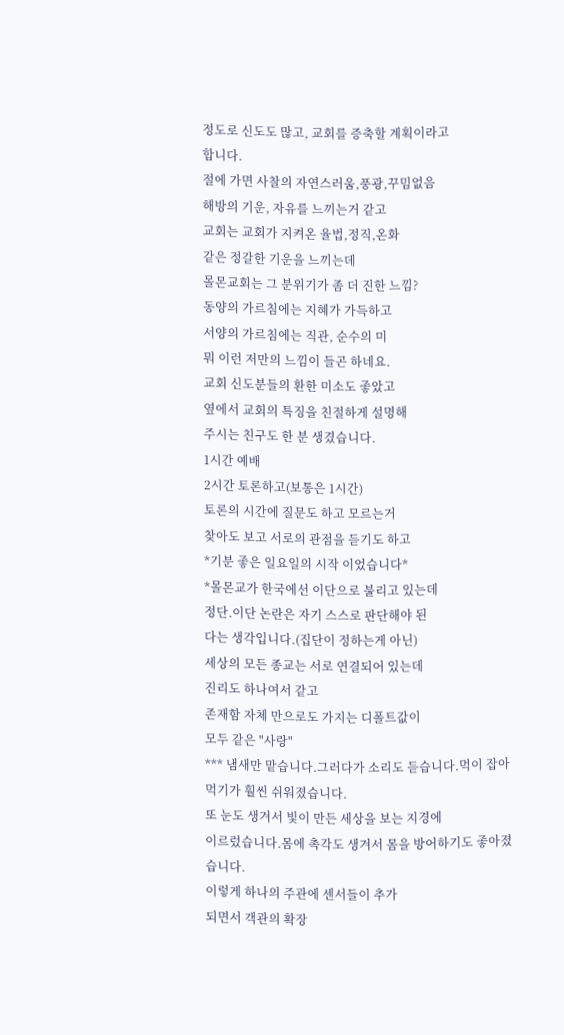정도로 신도도 많고, 교회를 증축할 계획이라고
합니다.
절에 가면 사찰의 자연스러움,풍광,꾸밈없음
해방의 기운, 자유를 느끼는거 같고
교회는 교회가 지켜온 율법,정직,온화
같은 정갈한 기운을 느끼는데
몰몬교회는 그 분위기가 좀 더 진한 느낌?
동양의 가르침에는 지혜가 가득하고
서양의 가르침에는 직관, 순수의 미
뭐 이런 저만의 느낌이 들곤 하네요.
교회 신도분들의 환한 미소도 좋았고
옆에서 교회의 특징을 친절하게 설명해
주시는 친구도 한 분 생겼습니다.
1시간 예배
2시간 토론하고(보통은 1시간)
토론의 시간에 질문도 하고 모르는거
찾아도 보고 서로의 관점을 듣기도 하고
*기분 좋은 일요일의 시작 이었습니다*
*몰몬교가 한국에선 이단으로 불리고 있는데
정단.이단 논란은 자기 스스로 판단해야 된
다는 생각입니다.(집단이 정하는게 아닌)
세상의 모든 종교는 서로 연결되어 있는데
진리도 하나여서 같고
존재함 자체 만으로도 가지는 디폴트값이
모두 같은 "사랑"
*** 냄새만 맡습니다.그러다가 소리도 듣습니다.먹이 잡아먹기가 훨씬 쉬워졌습니다.
또 눈도 생겨서 빛이 만든 세상을 보는 지경에
이르렀습니다.몸에 촉각도 생겨서 몸을 방어하기도 좋아졌습니다.
이렇게 하나의 주관에 센서들이 추가
되면서 객관의 확장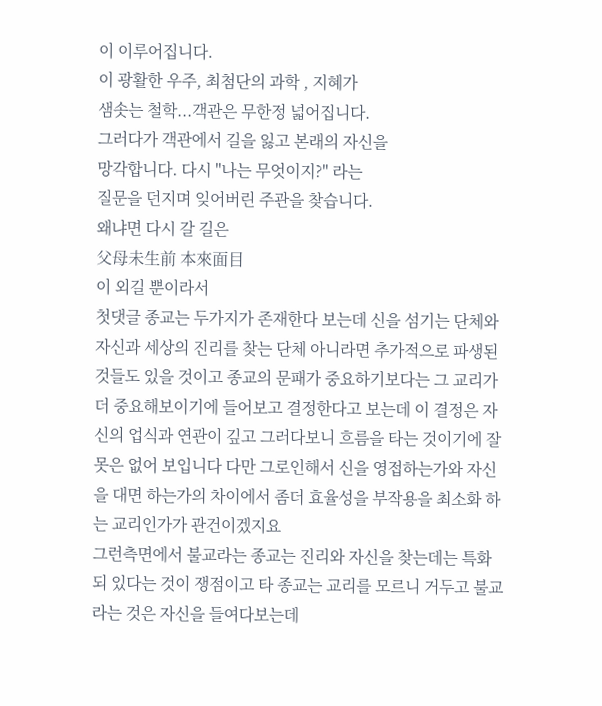이 이루어집니다.
이 광활한 우주, 최첨단의 과학 , 지혜가
샘솟는 철학...객관은 무한정 넓어집니다.
그러다가 객관에서 길을 잃고 본래의 자신을
망각합니다. 다시 "나는 무엇이지?" 라는
질문을 던지며 잊어버린 주관을 찾습니다.
왜냐면 다시 갈 길은
父母未生前 本來面目
이 외길 뿐이라서
첫댓글 종교는 두가지가 존재한다 보는데 신을 섬기는 단체와 자신과 세상의 진리를 찾는 단체 아니라면 추가적으로 파생된 것들도 있을 것이고 종교의 문패가 중요하기보다는 그 교리가 더 중요해보이기에 들어보고 결정한다고 보는데 이 결정은 자신의 업식과 연관이 깊고 그러다보니 흐름을 타는 것이기에 잘못은 없어 보입니다 다만 그로인해서 신을 영접하는가와 자신을 대면 하는가의 차이에서 좀더 효율성을 부작용을 최소화 하는 교리인가가 관건이겠지요
그런측면에서 불교라는 종교는 진리와 자신을 찾는데는 특화 되 있다는 것이 쟁점이고 타 종교는 교리를 모르니 거두고 불교라는 것은 자신을 들여다보는데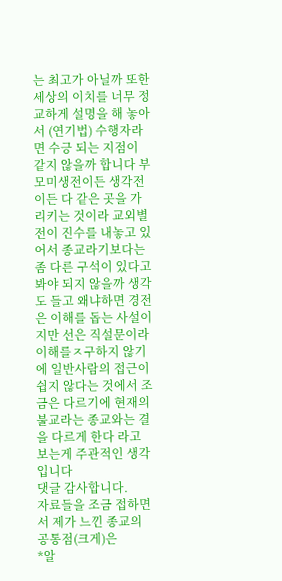는 최고가 아닐까 또한 세상의 이치를 너무 정교하게 설명을 해 놓아서 (연기법) 수행자라면 수긍 되는 지점이 같지 않을까 합니다 부모미생전이든 생각전이든 다 같은 곳을 가리키는 것이라 교외별전이 진수를 내놓고 있어서 종교라기보다는 좀 다른 구석이 있다고 봐야 되지 않을까 생각도 들고 왜냐하면 경전은 이해를 돕는 사설이지만 선은 직설문이라 이해를ㅈ구하지 않기에 일반사람의 접근이 쉽지 않다는 것에서 조금은 다르기에 현재의 불교라는 종교와는 결을 다르게 한다 라고 보는게 주관적인 생각입니다
댓글 감사합니다.
자료들을 조금 접하면서 제가 느낀 종교의 공통점(크게)은
*알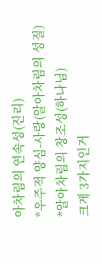아차림의 연속성(진리)
*우주적 양심-사랑(알아차림의 성질)
*알아차림의 창조성(하나님)
크게 3가지인거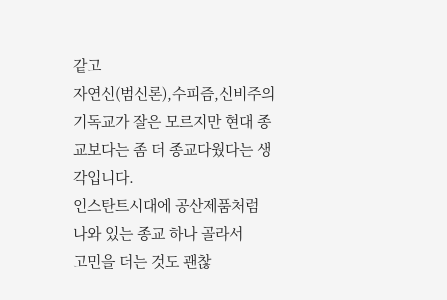같고
자연신(범신론),수피즘,신비주의기독교가 잘은 모르지만 현대 종교보다는 좀 더 종교다웠다는 생각입니다.
인스탄트시대에 공산제품처럼
나와 있는 종교 하나 골라서
고민을 더는 것도 괜찮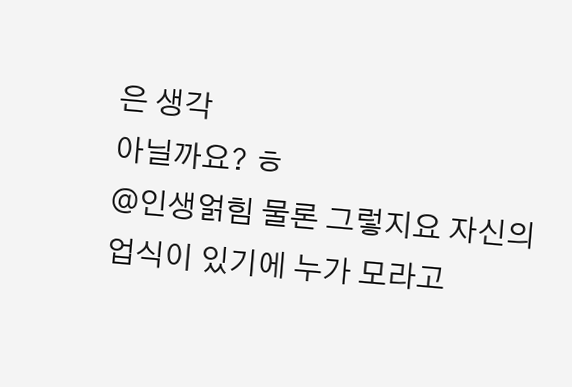은 생각
아닐까요? ㅎ
@인생얽힘 물론 그렇지요 자신의 업식이 있기에 누가 모라고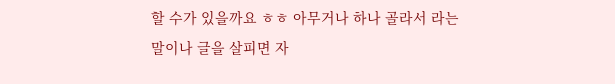할 수가 있을까요 ㅎㅎ 아무거나 하나 골라서 라는 말이나 글을 살피면 자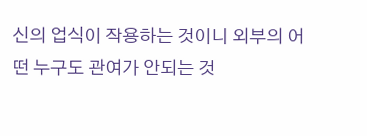신의 업식이 작용하는 것이니 외부의 어떤 누구도 관여가 안되는 것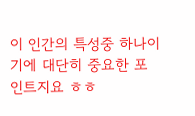이 인간의 특성중 하나이기에 대단히 중요한 포인트지요 ㅎㅎ